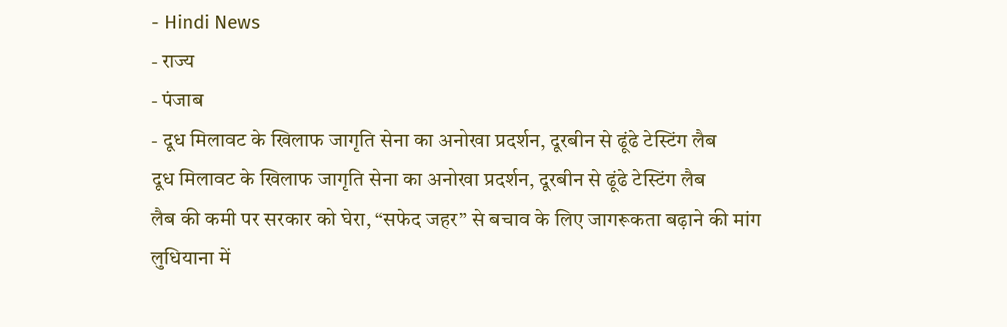- Hindi News
- राज्य
- पंजाब
- दूध मिलावट के खिलाफ जागृति सेना का अनोखा प्रदर्शन, दूरबीन से ढूंढे टेस्टिंग लैब
दूध मिलावट के खिलाफ जागृति सेना का अनोखा प्रदर्शन, दूरबीन से ढूंढे टेस्टिंग लैब
लैब की कमी पर सरकार को घेरा, “सफेद जहर” से बचाव के लिए जागरूकता बढ़ाने की मांग
लुधियाना में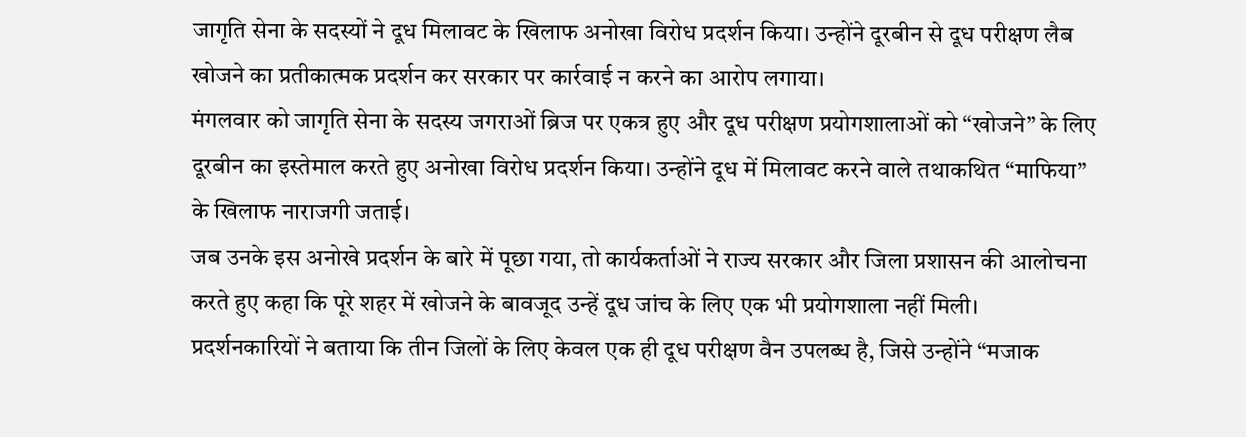जागृति सेना के सदस्यों ने दूध मिलावट के खिलाफ अनोखा विरोध प्रदर्शन किया। उन्होंने दूरबीन से दूध परीक्षण लैब खोजने का प्रतीकात्मक प्रदर्शन कर सरकार पर कार्रवाई न करने का आरोप लगाया।
मंगलवार को जागृति सेना के सदस्य जगराओं ब्रिज पर एकत्र हुए और दूध परीक्षण प्रयोगशालाओं को “खोजने” के लिए दूरबीन का इस्तेमाल करते हुए अनोखा विरोध प्रदर्शन किया। उन्होंने दूध में मिलावट करने वाले तथाकथित “माफिया” के खिलाफ नाराजगी जताई।
जब उनके इस अनोखे प्रदर्शन के बारे में पूछा गया, तो कार्यकर्ताओं ने राज्य सरकार और जिला प्रशासन की आलोचना करते हुए कहा कि पूरे शहर में खोजने के बावजूद उन्हें दूध जांच के लिए एक भी प्रयोगशाला नहीं मिली।
प्रदर्शनकारियों ने बताया कि तीन जिलों के लिए केवल एक ही दूध परीक्षण वैन उपलब्ध है, जिसे उन्होंने “मजाक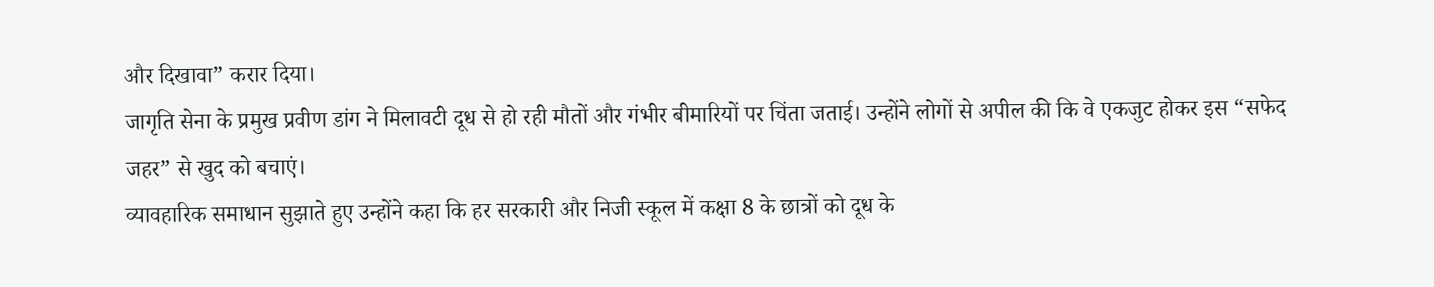और दिखावा” करार दिया।
जागृति सेना के प्रमुख प्रवीण डांग ने मिलावटी दूध से हो रही मौतों और गंभीर बीमारियों पर चिंता जताई। उन्होंने लोगों से अपील की कि वे एकजुट होकर इस “सफेद जहर” से खुद को बचाएं।
व्यावहारिक समाधान सुझाते हुए उन्होंने कहा कि हर सरकारी और निजी स्कूल में कक्षा 8 के छात्रों को दूध के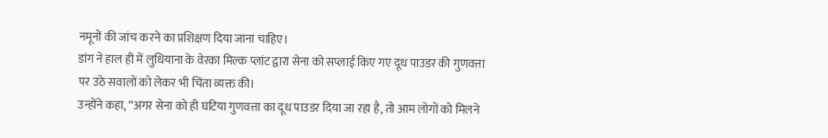नमूनों की जांच करने का प्रशिक्षण दिया जाना चाहिए।
डांग ने हाल ही में लुधियाना के वेरका मिल्क प्लांट द्वारा सेना को सप्लाई किए गए दूध पाउडर की गुणवत्ता पर उठे सवालों को लेकर भी चिंता व्यक्त की।
उन्होंने कहा, “अगर सेना को ही घटिया गुणवत्ता का दूध पाउडर दिया जा रहा है, तो आम लोगों को मिलने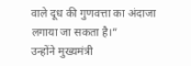वाले दूध की गुणवत्ता का अंदाजा लगाया जा सकता है।”
उन्होंने मुख्यमंत्री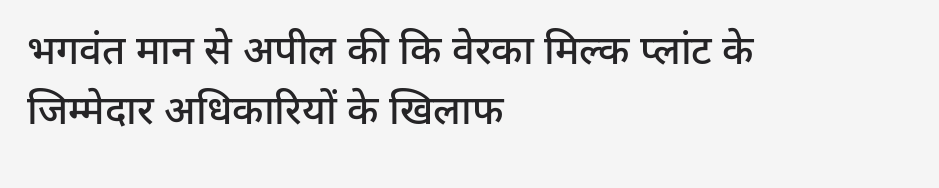भगवंत मान से अपील की कि वेरका मिल्क प्लांट के जिम्मेदार अधिकारियों के खिलाफ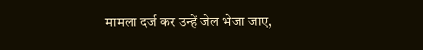मामला दर्ज कर उन्हें जेल भेजा जाए,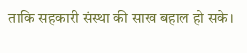ताकि सहकारी संस्था की साख बहाल हो सके।